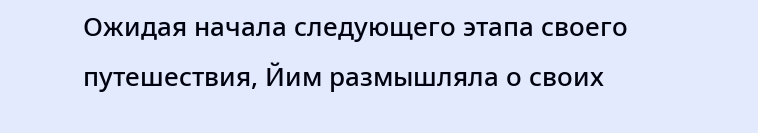Ожидая начала следующего этапа своего путешествия, Йим размышляла о своих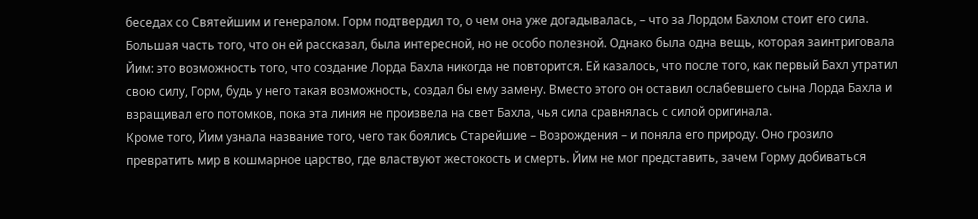беседах со Святейшим и генералом. Горм подтвердил то, о чем она уже догадывалась, – что за Лордом Бахлом стоит его сила. Большая часть того, что он ей рассказал, была интересной, но не особо полезной. Однако была одна вещь, которая заинтриговала Йим: это возможность того, что создание Лорда Бахла никогда не повторится. Ей казалось, что после того, как первый Бахл утратил свою силу, Горм, будь у него такая возможность, создал бы ему замену. Вместо этого он оставил ослабевшего сына Лорда Бахла и взращивал его потомков, пока эта линия не произвела на свет Бахла, чья сила сравнялась с силой оригинала.
Кроме того, Йим узнала название того, чего так боялись Старейшие – Возрождения – и поняла его природу. Оно грозило превратить мир в кошмарное царство, где властвуют жестокость и смерть. Йим не мог представить, зачем Горму добиваться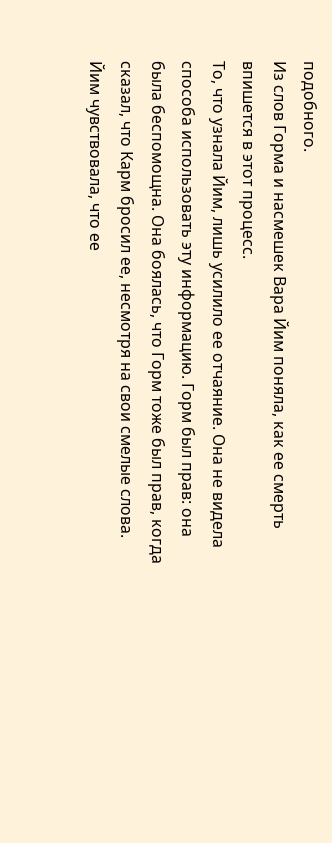подобного.
Из слов Горма и насмешек Вара Йим поняла, как ее смерть впишется в этот процесс.
То, что узнала Йим, лишь усилило ее отчаяние. Она не видела способа использовать эту информацию. Горм был прав: она была беспомощна. Она боялась, что Горм тоже был прав, когда сказал, что Карм бросил ее, несмотря на свои смелые слова. Йим чувствовала, что ее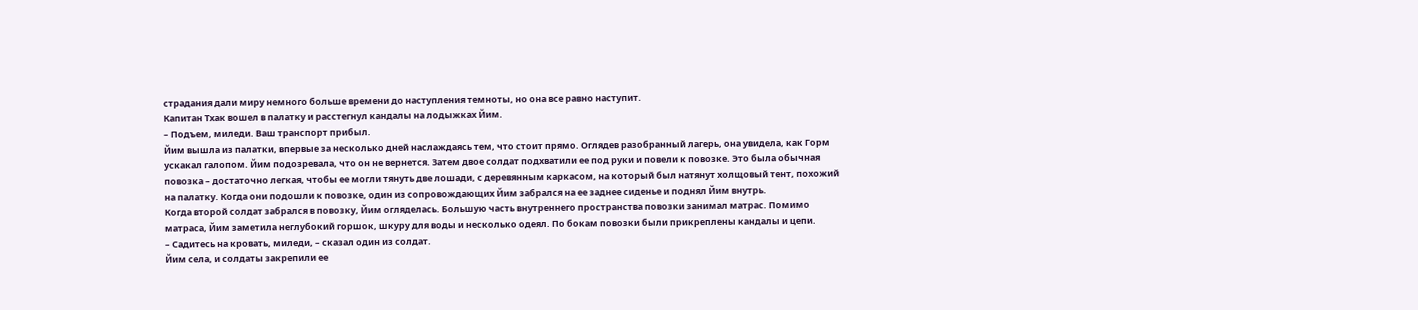страдания дали миру немного больше времени до наступления темноты, но она все равно наступит.
Капитан Тхак вошел в палатку и расстегнул кандалы на лодыжках Йим.
– Подъем, миледи. Ваш транспорт прибыл.
Йим вышла из палатки, впервые за несколько дней наслаждаясь тем, что стоит прямо. Оглядев разобранный лагерь, она увидела, как Горм ускакал галопом. Йим подозревала, что он не вернется. Затем двое солдат подхватили ее под руки и повели к повозке. Это была обычная повозка – достаточно легкая, чтобы ее могли тянуть две лошади, с деревянным каркасом, на который был натянут холщовый тент, похожий на палатку. Когда они подошли к повозке, один из сопровождающих Йим забрался на ее заднее сиденье и поднял Йим внутрь.
Когда второй солдат забрался в повозку, Йим огляделась. Большую часть внутреннего пространства повозки занимал матрас. Помимо матраса, Йим заметила неглубокий горшок, шкуру для воды и несколько одеял. По бокам повозки были прикреплены кандалы и цепи.
– Садитесь на кровать, миледи, – сказал один из солдат.
Йим села, и солдаты закрепили ее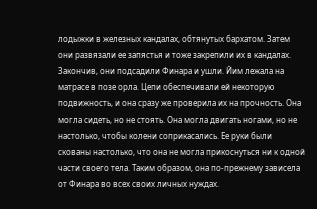лодыжки в железных кандалах, обтянутых бархатом. Затем они развязали ее запястья и тоже закрепили их в кандалах. Закончив, они подсадили Финара и ушли. Йим лежала на матрасе в позе орла. Цепи обеспечивали ей некоторую подвижность, и она сразу же проверила их на прочность. Она могла сидеть, но не стоять. Она могла двигать ногами, но не настолько, чтобы колени соприкасались. Ее руки были скованы настолько, что она не могла прикоснуться ни к одной части своего тела. Таким образом, она по-прежнему зависела от Финара во всех своих личных нуждах.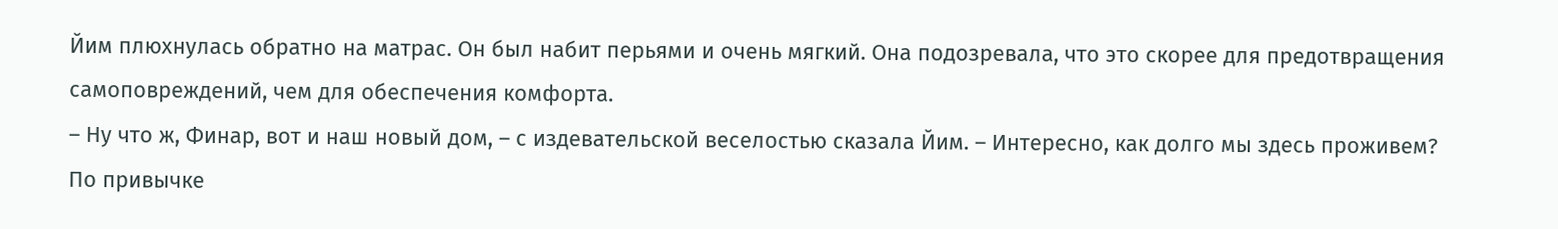Йим плюхнулась обратно на матрас. Он был набит перьями и очень мягкий. Она подозревала, что это скорее для предотвращения самоповреждений, чем для обеспечения комфорта.
– Ну что ж, Финар, вот и наш новый дом, – с издевательской веселостью сказала Йим. – Интересно, как долго мы здесь проживем?
По привычке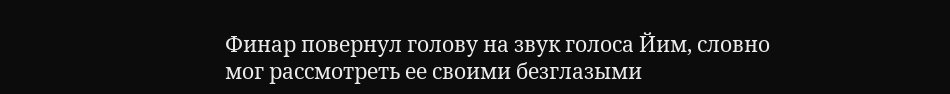Финар повернул голову на звук голоса Йим, словно мог рассмотреть ее своими безглазыми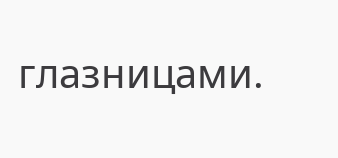глазницами.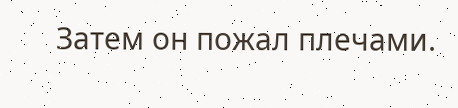Затем он пожал плечами.